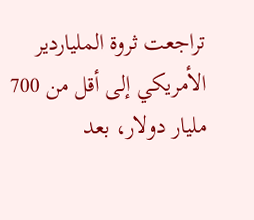تراجعت ثروة الملياردير الأمريكي إلى أقل من 700 مليار دولار، بعد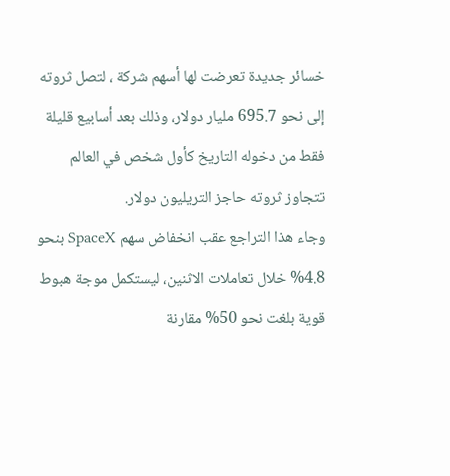خسائر جديدة تعرضت لها أسهم شركة ، لتصل ثروته إلى نحو 695.7 مليار دولار، وذلك بعد أسابيع قليلة فقط من دخوله التاريخ كأول شخص في العالم تتجاوز ثروته حاجز التريليون دولار.
وجاء هذا التراجع عقب انخفاض سهم SpaceX بنحو 4.8% خلال تعاملات الاثنين، ليستكمل موجة هبوط قوية بلغت نحو 50% مقارنة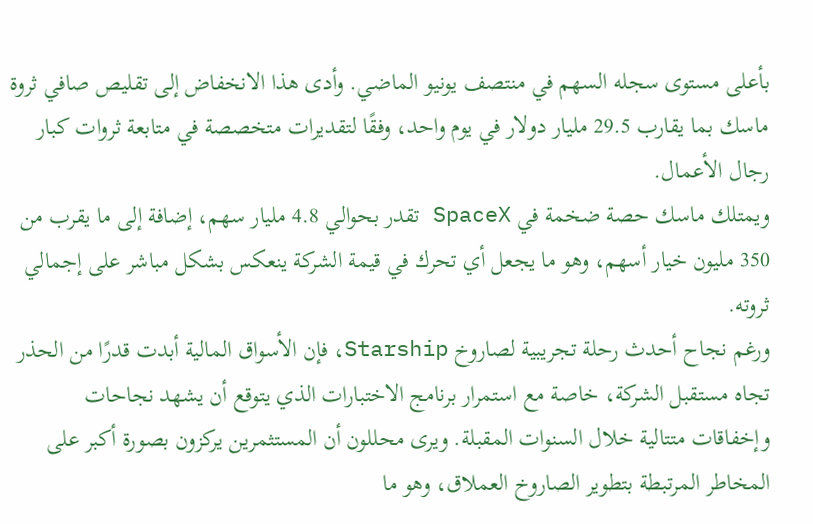بأعلى مستوى سجله السهم في منتصف يونيو الماضي. وأدى هذا الانخفاض إلى تقليص صافي ثروة ماسك بما يقارب 29.5 مليار دولار في يوم واحد، وفقًا لتقديرات متخصصة في متابعة ثروات كبار رجال الأعمال.
ويمتلك ماسك حصة ضخمة في SpaceX تقدر بحوالي 4.8 مليار سهم، إضافة إلى ما يقرب من 350 مليون خيار أسهم، وهو ما يجعل أي تحرك في قيمة الشركة ينعكس بشكل مباشر على إجمالي ثروته.
ورغم نجاح أحدث رحلة تجريبية لصاروخ Starship، فإن الأسواق المالية أبدت قدرًا من الحذر تجاه مستقبل الشركة، خاصة مع استمرار برنامج الاختبارات الذي يتوقع أن يشهد نجاحات وإخفاقات متتالية خلال السنوات المقبلة. ويرى محللون أن المستثمرين يركزون بصورة أكبر على المخاطر المرتبطة بتطوير الصاروخ العملاق، وهو ما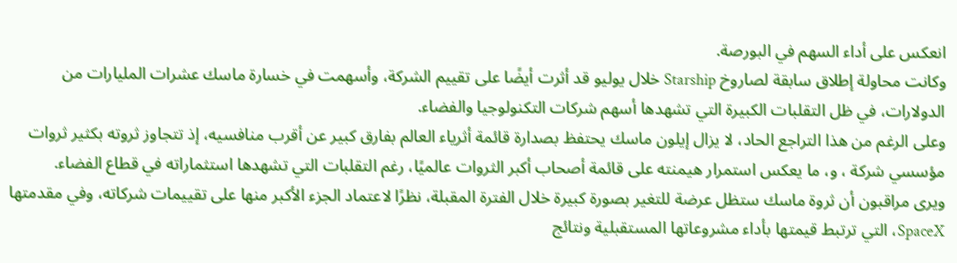انعكس على أداء السهم في البورصة.
وكانت محاولة إطلاق سابقة لصاروخ Starship خلال يوليو قد أثرت أيضًا على تقييم الشركة، وأسهمت في خسارة ماسك عشرات المليارات من الدولارات، في ظل التقلبات الكبيرة التي تشهدها أسهم شركات التكنولوجيا والفضاء.
وعلى الرغم من هذا التراجع الحاد، لا يزال إيلون ماسك يحتفظ بصدارة قائمة أثرياء العالم بفارق كبير عن أقرب منافسيه، إذ تتجاوز ثروته بكثير ثروات مؤسسي شركة ، و، ما يعكس استمرار هيمنته على قائمة أصحاب أكبر الثروات عالميًا، رغم التقلبات التي تشهدها استثماراته في قطاع الفضاء.
ويرى مراقبون أن ثروة ماسك ستظل عرضة للتغير بصورة كبيرة خلال الفترة المقبلة، نظرًا لاعتماد الجزء الأكبر منها على تقييمات شركاته، وفي مقدمتها SpaceX، التي ترتبط قيمتها بأداء مشروعاتها المستقبلية ونتائج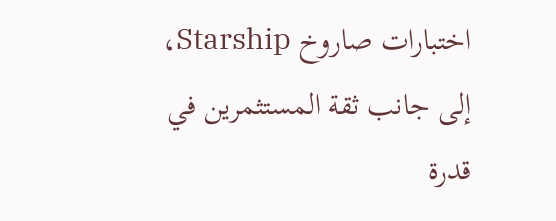اختبارات صاروخ Starship، إلى جانب ثقة المستثمرين في قدرة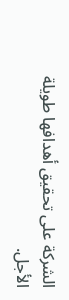الشركة على تحقيق أهدافها طويلة الأجل.